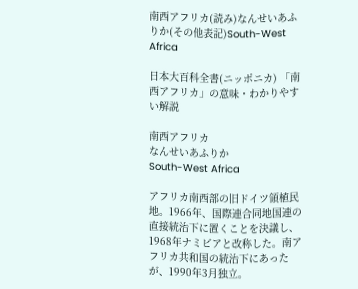南西アフリカ(読み)なんせいあふりか(その他表記)South-West Africa

日本大百科全書(ニッポニカ) 「南西アフリカ」の意味・わかりやすい解説

南西アフリカ
なんせいあふりか
South-West Africa

アフリカ南西部の旧ドイツ領植民地。1966年、国際連合同地国連の直接統治下に置くことを決議し、1968年ナミビアと改称した。南アフリカ共和国の統治下にあったが、1990年3月独立。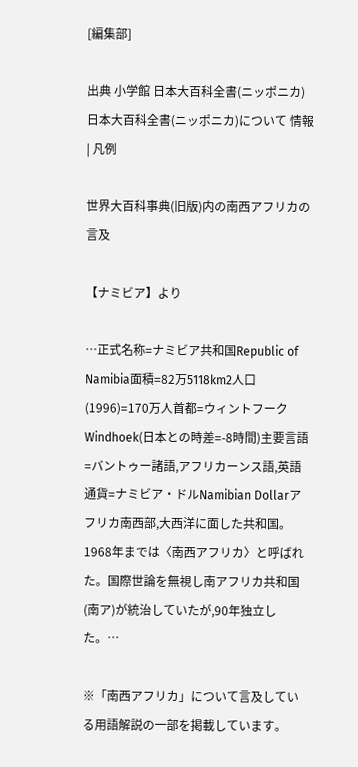[編集部]

出典 小学館 日本大百科全書(ニッポニカ)日本大百科全書(ニッポニカ)について 情報 | 凡例

世界大百科事典(旧版)内の南西アフリカの言及

【ナミビア】より

…正式名称=ナミビア共和国Republic of Namibia面積=82万5118km2人口(1996)=170万人首都=ウィントフークWindhoek(日本との時差=-8時間)主要言語=バントゥー諸語,アフリカーンス語,英語通貨=ナミビア・ドルNamibian Dollarアフリカ南西部,大西洋に面した共和国。1968年までは〈南西アフリカ〉と呼ばれた。国際世論を無視し南アフリカ共和国(南ア)が統治していたが,90年独立した。…

※「南西アフリカ」について言及している用語解説の一部を掲載しています。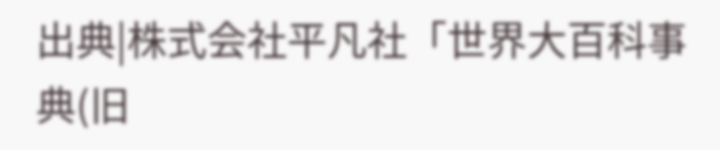出典|株式会社平凡社「世界大百科事典(旧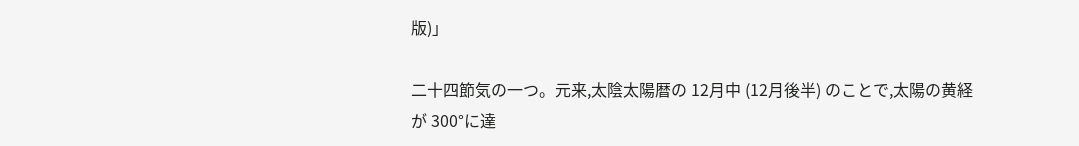版)」

二十四節気の一つ。元来,太陰太陽暦の 12月中 (12月後半) のことで,太陽の黄経が 300°に達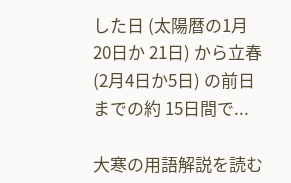した日 (太陽暦の1月 20日か 21日) から立春 (2月4日か5日) の前日までの約 15日間で...

大寒の用語解説を読む